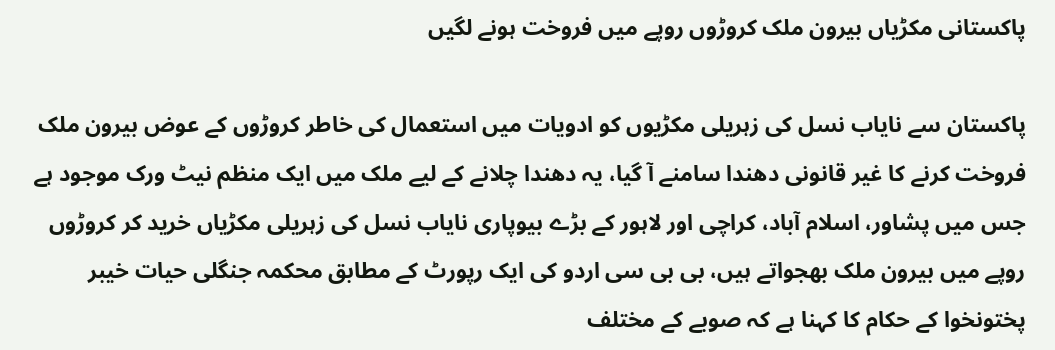پاکستانی مکڑیاں بیرون ملک کروڑوں روپے میں فروخت ہونے لگیں

پاکستان سے نایاب نسل کی زہریلی مکڑیوں کو ادویات میں استعمال کی خاطر کروڑوں کے عوض بیرون ملک فروخت کرنے کا غیر قانونی دھندا سامنے آ گیا، یہ دھندا چلانے کے لیے ملک میں ایک منظم نیٹ ورک موجود ہے جس میں پشاور، اسلام آباد، کراچی اور لاہور کے بڑے بیوپاری نایاب نسل کی زہریلی مکڑیاں خرید کر کروڑوں روپے میں بیرون ملک بھجواتے ہیں، بی بی سی اردو کی ایک رپورٹ کے مطابق محکمہ جنگلی حیات خیبر پختونخوا کے حکام کا کہنا ہے کہ صوبے کے مختلف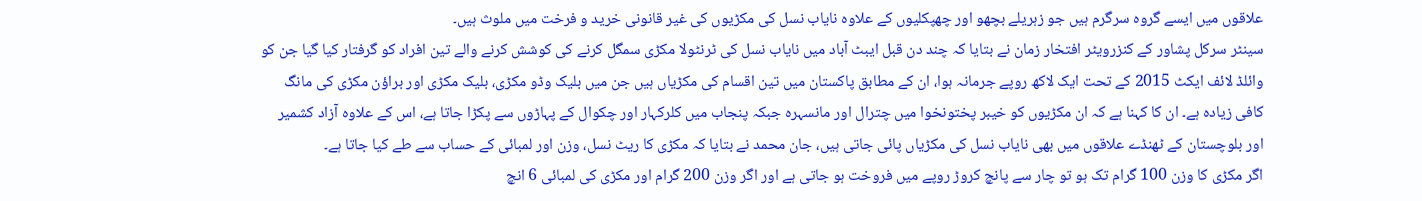علاقوں میں ایسے گروہ سرگرم ہیں جو زہریلے بچھو اور چھپکلیوں کے علاوہ نایاب نسل کی مکڑیوں کی غیر قانونی خرید و فرخت میں ملوث ہیں۔
سینٹر سرکل پشاور کے کنزرویٹر افتخار زمان نے بتایا کہ چند دن قبل ایبٹ آباد میں نایاب نسل کی ٹرنٹولا مکڑی سمگل کرنے کی کوشش کرنے والے تین افراد کو گرفتار کیا گیا جن کو وائلڈ لائف ایکٹ 2015 کے تحت ایک لاکھ روپے جرمانہ ہوا، ان کے مطابق پاکستان میں تین اقسام کی مکڑیاں ہیں جن میں بلیک وڈو مکڑی، بلیک مکڑی اور براؤن مکڑی کی مانگ کافی زیادہ ہے۔ ان کا کہنا ہے کہ ان مکڑیوں کو خیبر پختونخوا میں چترال اور مانسہرہ جبکہ پنجاب میں کلرکہار اور چکوال کے پہاڑوں سے پکڑا جاتا ہے، اس کے علاوہ آزاد کشمیر اور بلوچستان کے ٹھنڈے علاقوں میں بھی نایاب نسل کی مکڑیاں پائی جاتی ہیں، جان محمد نے بتایا کہ مکڑی کا ریٹ نسل، وزن اور لمبائی کے حساب سے طے کیا جاتا ہے۔
اگر مکڑی کا وزن 100 گرام تک ہو تو چار سے پانچ کروڑ روپے میں فروخت ہو جاتی ہے اور اگر وزن 200 گرام اور مکڑی کی لمبائی 6 انچ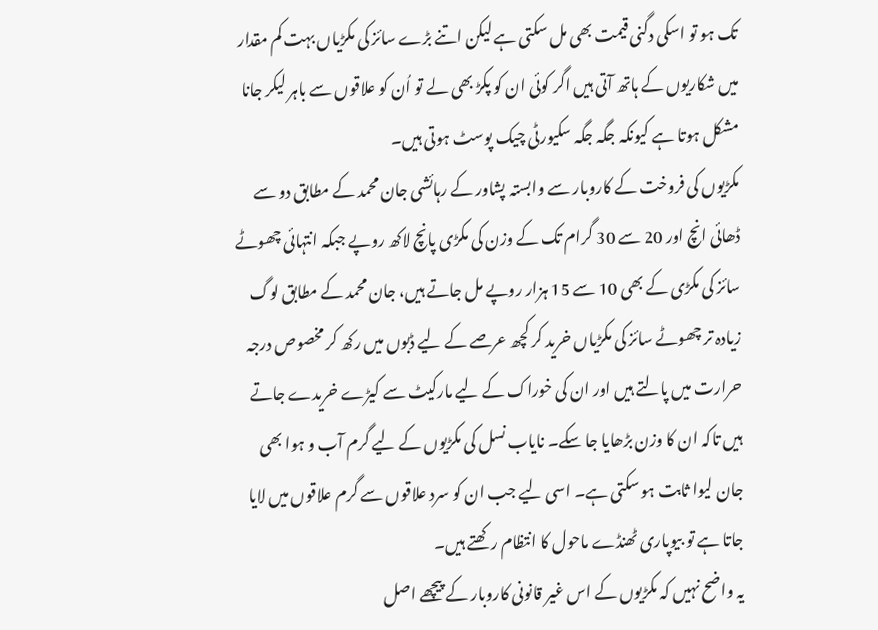تک ہو تو اسکی دگنی قیمت بھی مل سکتی ہے لیکن اتنے بڑے سائز کی مکڑیاں بہت کم مقدار میں شکاریوں کے ہاتھ آتی ہیں اگر کوئی ان کو پکڑ بھی لے تو اُن کو علاقوں سے باہر لیکر جانا مشکل ہوتا ہے کیونکہ جگہ جگہ سکیورٹی چیک پوسٹ ہوتی ہیں۔
مکڑیوں کی فروخت کے کاروبار سے وابستہ پشاور کے رہائشی جان محمد کے مطابق دو سے ڈھائی انچ اور 20 سے 30 گرام تک کے وزن کی مکڑی پانچ لاکھ روپے جبکہ انتہائی چھوٹے سائز کی مکڑی کے بھی 10 سے 15 ہزار روپے مل جاتے ہیں، جان محمد کے مطابق لوگ زیادہ تر چھوٹے سائز کی مکڑیاں خرید کر کچھ عرصے کے لیے ڈبوں میں رکھ کر مخصوص درجہ حرارت میں پالتے ہیں اور ان کی خوراک کے لیے مارکیٹ سے کیڑے خریدے جاتے ہیں تاکہ ان کا وزن بڑھایا جا سکے۔ نایاب نسل کی مکڑیوں کے لیے گرم آب و ہوا بھی جان لیوا ثابت ہو سکتی ہے۔ اسی لیے جب ان کو سرد علاقوں سے گرم علاقوں میں لایا جاتا ہے تو بیوپاری ٹھنڈے ماحول کا انتظام رکھتے ہیں۔
یہ واضح نہیں کہ مکڑیوں کے اس غیر قانونی کاروبار کے پیچھے اصل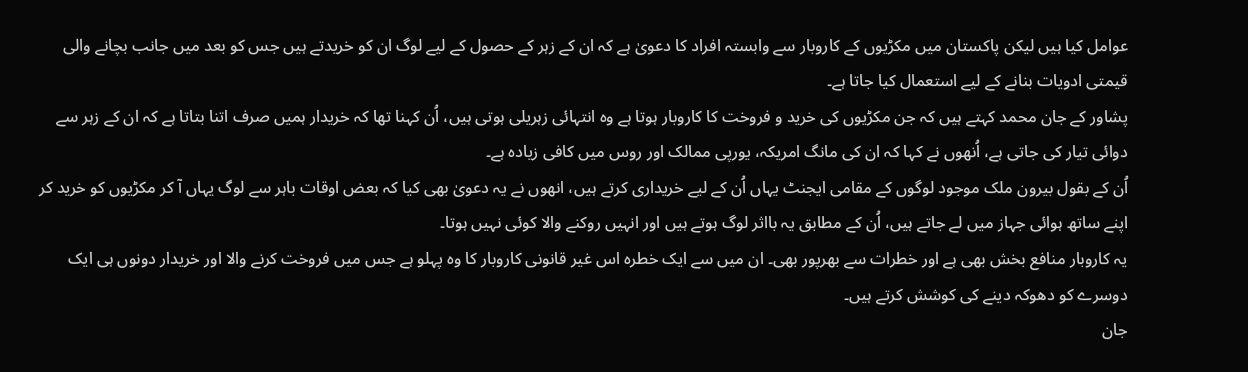عوامل کیا ہیں لیکن پاکستان میں مکڑیوں کے کاروبار سے وابستہ افراد کا دعویٰ ہے کہ ان کے زہر کے حصول کے لیے لوگ ان کو خریدتے ہیں جس کو بعد میں جانب بچانے والی قیمتی ادویات بنانے کے لیے استعمال کیا جاتا ہے۔
پشاور کے جان محمد کہتے ہیں کہ جن مکڑیوں کی خرید و فروخت کا کاروبار ہوتا ہے وہ انتہائی زہریلی ہوتی ہیں، اُن کہنا تھا کہ خریدار ہمیں صرف اتنا بتاتا ہے کہ ان کے زہر سے دوائی تیار کی جاتی ہے، اُنھوں نے کہا کہ ان کی مانگ امریکہ، یورپی ممالک اور روس میں کافی زیادہ ہے۔
اُن کے بقول بیرون ملک موجود لوگوں کے مقامی ایجنٹ یہاں اُن کے لیے خریداری کرتے ہیں، انھوں نے یہ دعویٰ بھی کیا کہ بعض اوقات باہر سے لوگ یہاں آ کر مکڑیوں کو خرید کر اپنے ساتھ ہوائی جہاز میں لے جاتے ہیں، اُن کے مطابق یہ بااثر لوگ ہوتے ہیں اور انہیں روکنے والا کوئی نہیں ہوتا۔
یہ کاروبار منافع بخش بھی ہے اور خطرات سے بھرپور بھی۔ ان میں سے ایک خطرہ اس غیر قانونی کاروبار کا وہ پہلو ہے جس میں فروخت کرنے والا اور خریدار دونوں ہی ایک دوسرے کو دھوکہ دینے کی کوشش کرتے ہیں۔
جان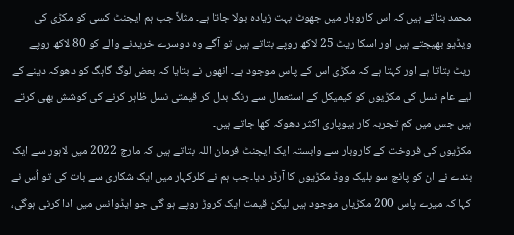محمد بتاتے ہیں کہ اس کاروبار میں جھوٹ بہت زیادہ بولا جاتا ہے۔ مثلاً جب ہم ایجنٹ کسی کو مکڑی کی ویڈیو بھیجتے ہیں اور اسکا ریٹ 25 لاکھ روپے بتاتے ہیں تو آگے وہ دوسرے خریدنے والے کو 80 لاکھ روپے ریٹ بتاتا ہے اور کہتا ہے کہ مکڑی اس کے پاس موجود ہے۔ انھوں نے بتایا کہ بعض لوگ گاہگ کو دھوکہ دینے کے لیے عام نسل کی مکڑیوں کو کیمیکل کے استعمال سے رنگ بدل کر قیمتی نسل ظاہر کرنے کی کوشش بھی کرتے ہیں جس میں کم تجربہ کار بیوپاری اکثر دھوکہ کھا جاتے ہیں۔
مکڑیوں کی فروخت کے کاروبار سے وابستہ ایک ایجنٹ فرمان اللہ بتاتے ہیں کہ مارچ 2022 میں لاہور سے ایک بندے نے ان کو پانچ سو بلیک ووڈ مکڑیوں کا آرڈر دیا۔جب ہم نے کلرکہار میں ایک شکاری سے بات کی تو اُس نے کہا کہ میرے پاس 200 مکڑیاں موجود ہیں لیکن قیمت ایک کروڑ روپے ہو گی جو ایڈوانس میں ادا کرنی ہوگی،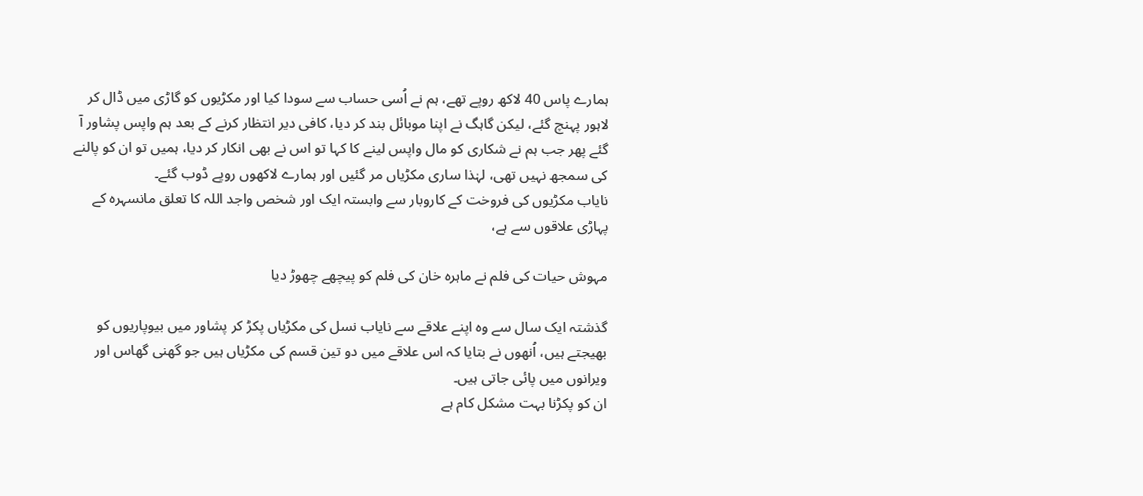ہمارے پاس 40 لاکھ روپے تھے، ہم نے اُسی حساب سے سودا کیا اور مکڑیوں کو گاڑی میں ڈال کر لاہور پہنچ گئے، لیکن گاہگ نے اپنا موبائل بند کر دیا، کافی دیر انتظار کرنے کے بعد ہم واپس پشاور آ گئے پھر جب ہم نے شکاری کو مال واپس لینے کا کہا تو اس نے بھی انکار کر دیا، ہمیں تو ان کو پالنے کی سمجھ نہیں تھی، لہٰذا ساری مکڑیاں مر گئیں اور ہمارے لاکھوں روپے ڈوب گئے۔
نایاب مکڑیوں کی فروخت کے کاروبار سے وابستہ ایک اور شخص واجد اللہ کا تعلق مانسہرہ کے پہاڑی علاقوں سے ہے،

مہوش حیات کی فلم نے ماہرہ خان کی فلم کو پیچھے چھوڑ دیا

گذشتہ ایک سال سے وہ اپنے علاقے سے نایاب نسل کی مکڑیاں پکڑ کر پشاور میں بیوپاریوں کو بھیجتے ہیں، اُنھوں نے بتایا کہ اس علاقے میں دو تین قسم کی مکڑیاں ہیں جو گھنی گھاس اور ویرانوں میں پائی جاتی ہیں۔
ان کو پکڑنا بہت مشکل کام ہے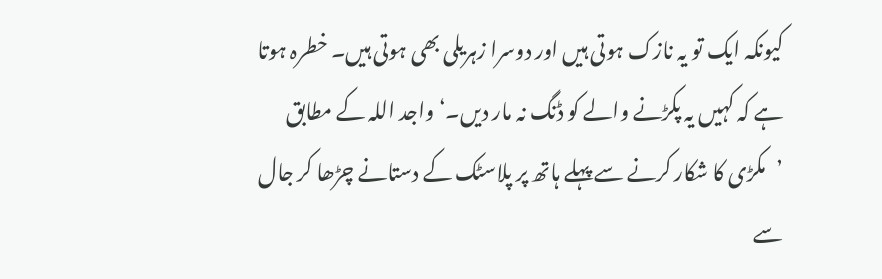کیونکہ ایک تو یہ نازک ہوتی ہیں اور دوسرا زہریلی بھی ہوتی ہیں۔ خطرہ ہوتا ہے کہ کہیں یہ پکڑنے والے کو ڈنگ نہ مار دیں۔‘ واجد اللہ کے مطابق ’مکڑی کا شکار کرنے سے پہلے ہاتھ پر پلاسٹک کے دستانے چڑھا کر جال سے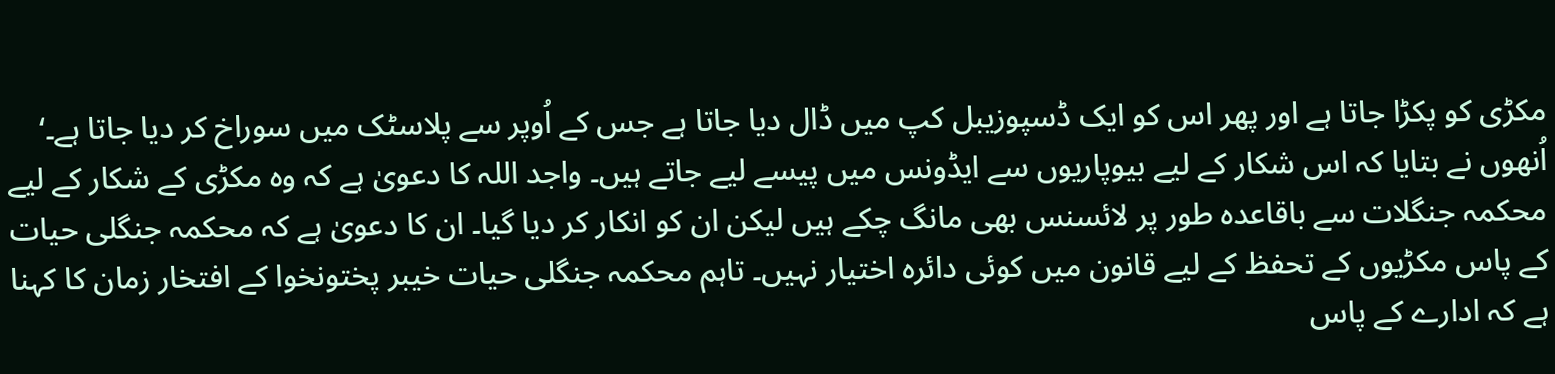مکڑی کو پکڑا جاتا ہے اور پھر اس کو ایک ڈسپوزیبل کپ میں ڈال دیا جاتا ہے جس کے اُوپر سے پلاسٹک میں سوراخ کر دیا جاتا ہے۔‘ اُنھوں نے بتایا کہ اس شکار کے لیے بیوپاریوں سے ایڈونس میں پیسے لیے جاتے ہیں۔ واجد اللہ کا دعویٰ ہے کہ وہ مکڑی کے شکار کے لیے محکمہ جنگلات سے باقاعدہ طور پر لائسنس بھی مانگ چکے ہیں لیکن ان کو انکار کر دیا گیا۔ ان کا دعویٰ ہے کہ محکمہ جنگلی حیات کے پاس مکڑیوں کے تحفظ کے لیے قانون میں کوئی دائرہ اختیار نہیں۔ تاہم محکمہ جنگلی حیات خیبر پختونخوا کے افتخار زمان کا کہنا ہے کہ ادارے کے پاس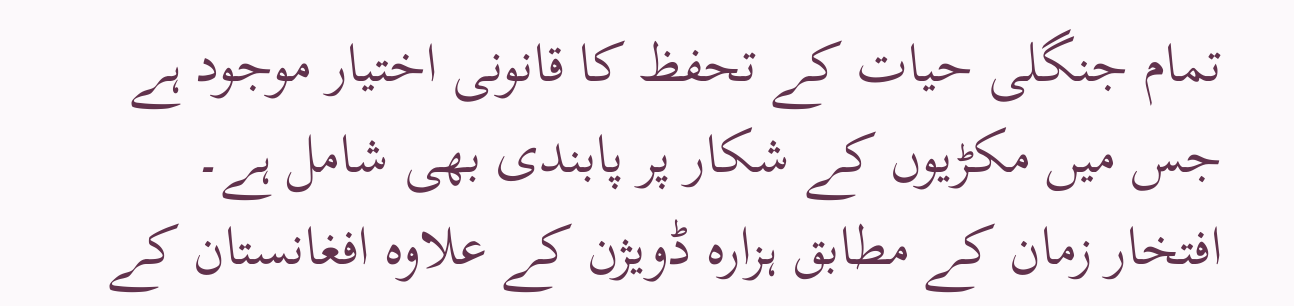تمام جنگلی حیات کے تحفظ کا قانونی اختیار موجود ہے جس میں مکڑیوں کے شکار پر پابندی بھی شامل ہے۔ افتخار زمان کے مطابق ہزارہ ڈویژن کے علاوہ افغانستان کے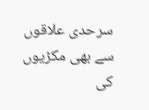سرحدی علاقوں سے بھی مکڑیوں کی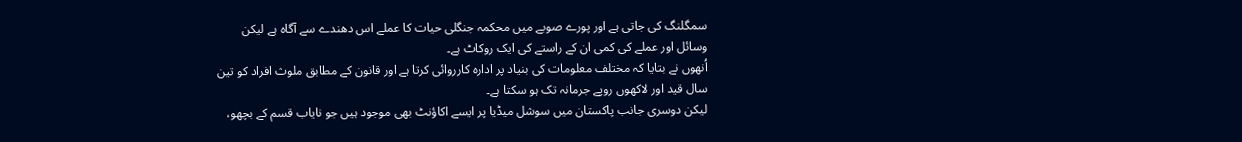سمگلنگ کی جاتی ہے اور پورے صوبے میں محکمہ جنگلی حیات کا عملے اس دھندے سے آگاہ ہے لیکن وسائل اور عملے کی کمی ان کے راستے کی ایک روکاٹ ہے۔
اُنھوں نے بتایا کہ مختلف معلومات کی بنیاد پر ادارہ کارروائی کرتا ہے اور قانون کے مطابق ملوث افراد کو تین سال قید اور لاکھوں روپے جرمانہ تک ہو سکتا ہے۔
لیکن دوسری جانب پاکستان میں سوشل میڈیا پر ایسے اکاؤنٹ بھی موجود ہیں جو نایاب قسم کے بچھو،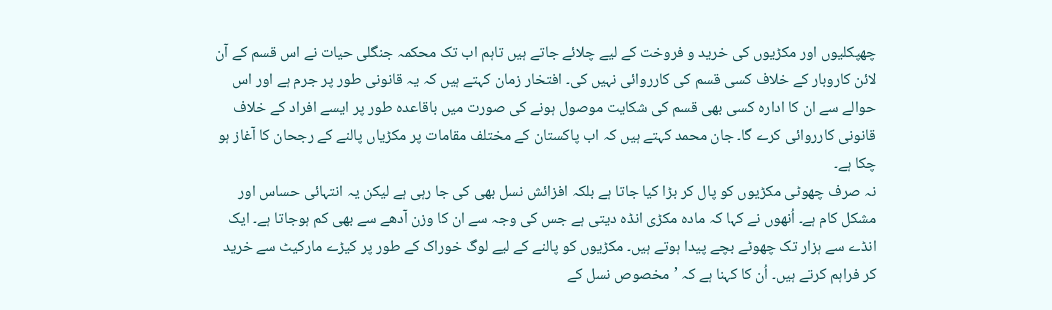چھپکلیوں اور مکڑیوں کی خرید و فروخت کے لیے چلائے جاتے ہیں تاہم اب تک محکمہ جنگلی حیات نے اس قسم کے آن لائن کاروبار کے خلاف کسی قسم کی کارروائی نہیں کی۔ افتخار زمان کہتے ہیں کہ یہ قانونی طور پر جرم ہے اور اس حوالے سے ان کا ادارہ کسی بھی قسم کی شکایت موصول ہونے کی صورت میں باقاعدہ طور پر ایسے افراد کے خلاف قانونی کارروائی کرے گا۔ جان محمد کہتے ہیں کہ اب پاکستان کے مختلف مقامات پر مکڑیاں پالنے کے رجحان کا آغاز ہو چکا ہے۔
نہ صرف چھوٹی مکڑیوں کو پال کر بڑا کیا جاتا ہے بلکہ افزائش نسل بھی کی جا رہی ہے لیکن یہ انتہائی حساس اور مشکل کام ہے۔ اُنھوں نے کہا کہ مادہ مکڑی انڈہ دیتی ہے جس کی وجہ سے ان کا وزن آدھے سے بھی کم ہوجاتا ہے۔ ایک انڈے سے ہزار تک چھوٹے بچے پیدا ہوتے ہیں۔ مکڑیوں کو پالنے کے لیے لوگ خوراک کے طور پر کیڑے مارکیٹ سے خرید کر فراہم کرتے ہیں۔ اُن کا کہنا ہے کہ ’مخصوص نسل کے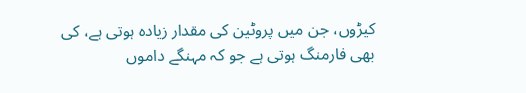کیڑوں، جن میں پروٹین کی مقدار زیادہ ہوتی ہے، کی بھی فارمنگ ہوتی ہے جو کہ مہنگے داموں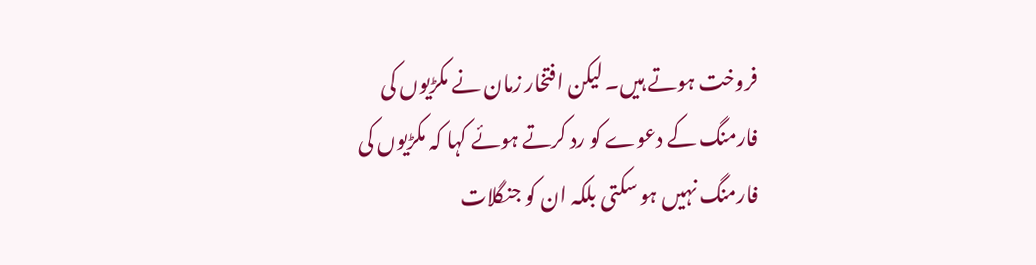فروخت ہوتے ہیں۔ لیکن افتخار زمان نے مکڑیوں کی فارمنگ کے دعوے کو رد کرتے ہوئے کہا کہ مکڑیوں کی فارمنگ نہیں ہو سکتی بلکہ ان کو جنگلات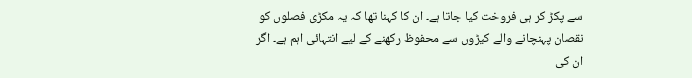سے پکڑ کر ہی فروخت کیا جاتا ہے۔ ان کا کہنا تھا کہ یہ مکڑی فصلوں کو نقصان پہنچانے والے کیڑوں سے محفوظ رکھنے کے لیے انتہائی اہم ہے۔ اگر ان کی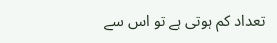تعداد کم ہوتی ہے تو اس سے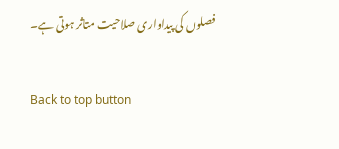فصلوں کی پیداواری صلاحیت متاثر ہوتی ہے۔

Back to top button